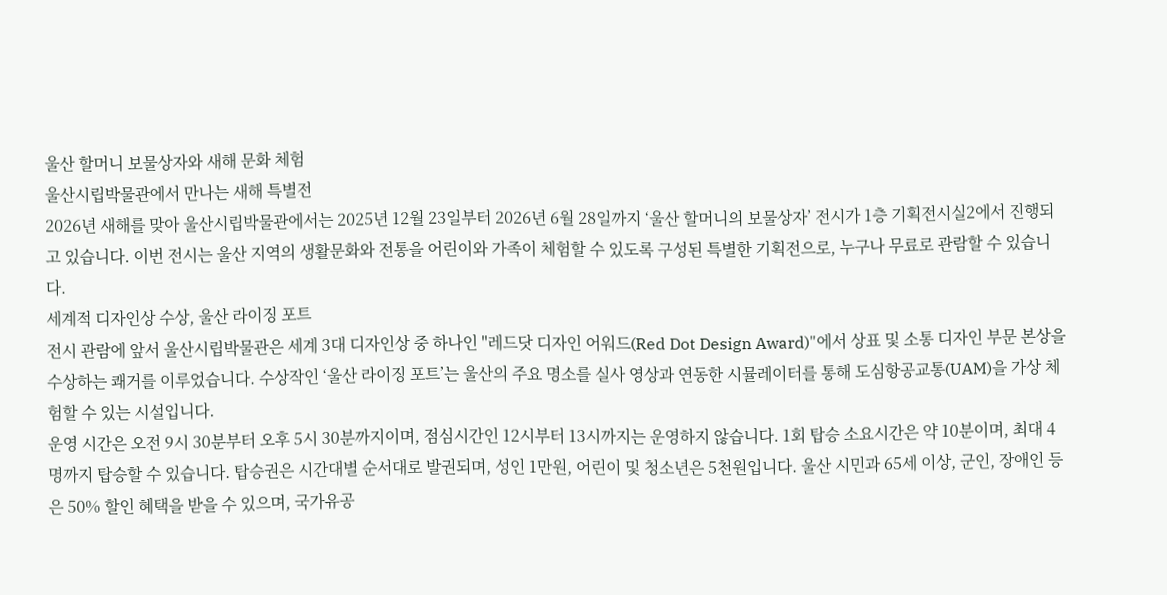울산 할머니 보물상자와 새해 문화 체험
울산시립박물관에서 만나는 새해 특별전
2026년 새해를 맞아 울산시립박물관에서는 2025년 12월 23일부터 2026년 6월 28일까지 ‘울산 할머니의 보물상자’ 전시가 1층 기획전시실2에서 진행되고 있습니다. 이번 전시는 울산 지역의 생활문화와 전통을 어린이와 가족이 체험할 수 있도록 구성된 특별한 기획전으로, 누구나 무료로 관람할 수 있습니다.
세계적 디자인상 수상, 울산 라이징 포트
전시 관람에 앞서 울산시립박물관은 세계 3대 디자인상 중 하나인 "레드닷 디자인 어워드(Red Dot Design Award)"에서 상표 및 소통 디자인 부문 본상을 수상하는 쾌거를 이루었습니다. 수상작인 ‘울산 라이징 포트’는 울산의 주요 명소를 실사 영상과 연동한 시뮬레이터를 통해 도심항공교통(UAM)을 가상 체험할 수 있는 시설입니다.
운영 시간은 오전 9시 30분부터 오후 5시 30분까지이며, 점심시간인 12시부터 13시까지는 운영하지 않습니다. 1회 탑승 소요시간은 약 10분이며, 최대 4명까지 탑승할 수 있습니다. 탑승권은 시간대별 순서대로 발권되며, 성인 1만원, 어린이 및 청소년은 5천원입니다. 울산 시민과 65세 이상, 군인, 장애인 등은 50% 할인 혜택을 받을 수 있으며, 국가유공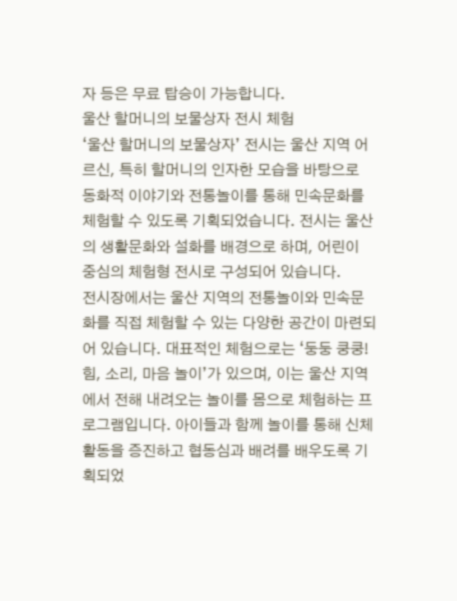자 등은 무료 탑승이 가능합니다.
울산 할머니의 보물상자 전시 체험
‘울산 할머니의 보물상자’ 전시는 울산 지역 어르신, 특히 할머니의 인자한 모습을 바탕으로 동화적 이야기와 전통놀이를 통해 민속문화를 체험할 수 있도록 기획되었습니다. 전시는 울산의 생활문화와 설화를 배경으로 하며, 어린이 중심의 체험형 전시로 구성되어 있습니다.
전시장에서는 울산 지역의 전통놀이와 민속문화를 직접 체험할 수 있는 다양한 공간이 마련되어 있습니다. 대표적인 체험으로는 ‘둥둥 쿵쿵! 힘, 소리, 마음 놀이’가 있으며, 이는 울산 지역에서 전해 내려오는 놀이를 몸으로 체험하는 프로그램입니다. 아이들과 함께 놀이를 통해 신체 활동을 증진하고 협동심과 배려를 배우도록 기획되었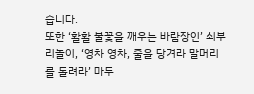습니다.
또한 ‘활활 불꽃을 깨우는 바람장인’ 쇠부리놀이, ‘영차 영차, 줄을 당겨라 말머리를 돌려라’ 마두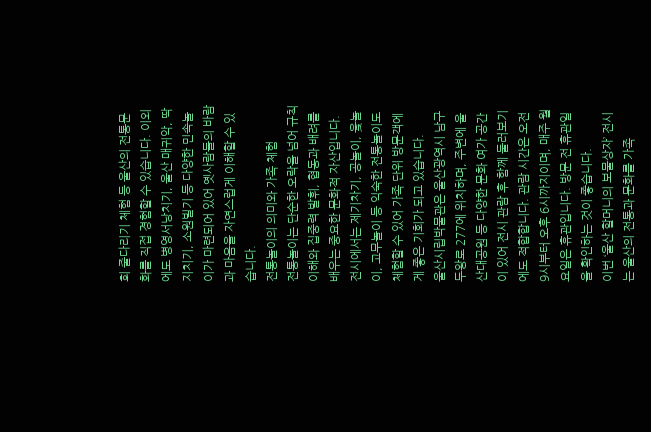희 줄다리기 체험 등 울산의 전통문화를 직접 경험할 수 있습니다. 이외에도 병영서낭치기, 울산 매귀악, 딱지치기, 소원빌기 등 다양한 민속놀이가 마련되어 있어 옛사람들의 바람과 마음을 자연스럽게 이해할 수 있습니다.
전통놀이의 의미와 가족 체험
전통놀이는 단순한 오락을 넘어 규칙 이해와 집중력 발휘, 협동과 배려를 배우는 중요한 문화적 자산입니다. 전시에서는 제기차기, 공놀이, 윷놀이, 고무놀이 등 익숙한 전통놀이도 체험할 수 있어 가족 단위 방문객에게 좋은 기회가 되고 있습니다.
울산시립박물관은 울산광역시 남구 두왕로 277에 위치하며, 주변에 울산대공원 등 다양한 문화 여가 공간이 있어 전시 관람 후 함께 둘러보기에도 적합합니다. 관람 시간은 오전 9시부터 오후 6시까지이며, 매주 월요일은 휴관입니다. 방문 전 휴관일을 확인하는 것이 좋습니다.
이번 ‘울산 할머니의 보물상자’ 전시는 울산의 전통과 문화를 가족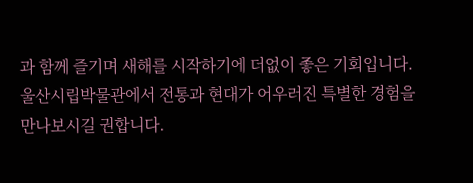과 함께 즐기며 새해를 시작하기에 더없이 좋은 기회입니다. 울산시립박물관에서 전통과 현대가 어우러진 특별한 경험을 만나보시길 권합니다.